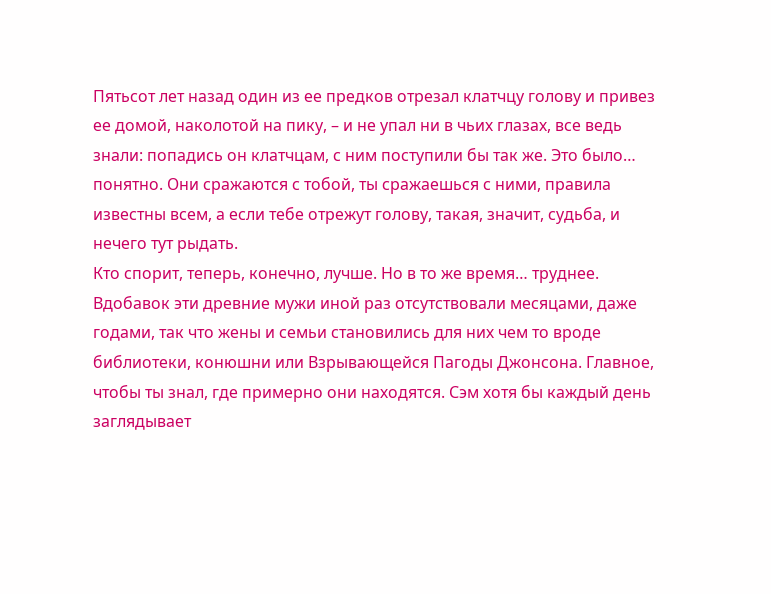Пятьсот лет назад один из ее предков отрезал клатчцу голову и привез ее домой, наколотой на пику, – и не упал ни в чьих глазах, все ведь знали: попадись он клатчцам, с ним поступили бы так же. Это было… понятно. Они сражаются с тобой, ты сражаешься с ними, правила известны всем, а если тебе отрежут голову, такая, значит, судьба, и нечего тут рыдать.
Кто спорит, теперь, конечно, лучше. Но в то же время… труднее.
Вдобавок эти древние мужи иной раз отсутствовали месяцами, даже годами, так что жены и семьи становились для них чем то вроде библиотеки, конюшни или Взрывающейся Пагоды Джонсона. Главное, чтобы ты знал, где примерно они находятся. Сэм хотя бы каждый день заглядывает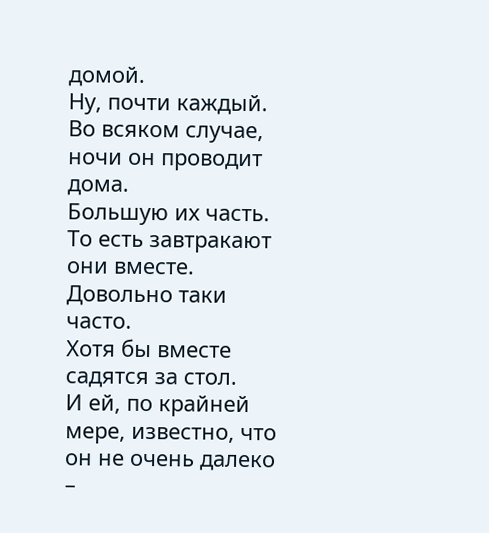домой.
Ну, почти каждый. Во всяком случае, ночи он проводит дома.
Большую их часть.
То есть завтракают они вместе.
Довольно таки часто.
Хотя бы вместе садятся за стол.
И ей, по крайней мере, известно, что он не очень далеко –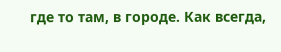где то там, в городе. Как всегда,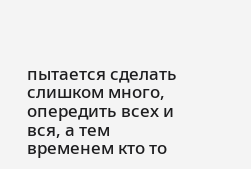пытается сделать слишком много, опередить всех и вся, а тем временем кто то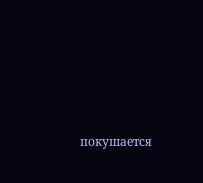покушается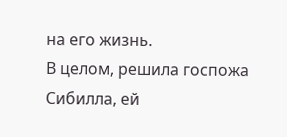на его жизнь.
В целом, решила госпожа Сибилла, ей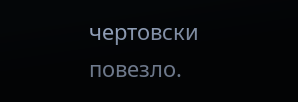чертовски повезло.